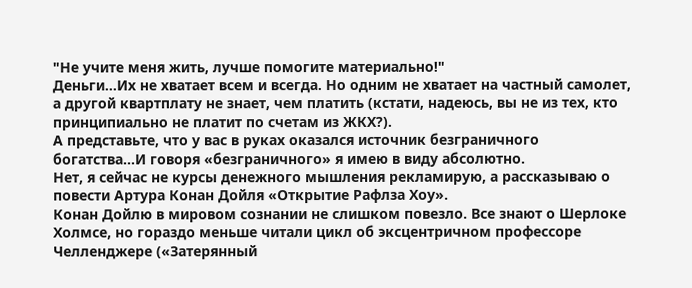"Не учите меня жить, лучше помогите материально!"
Деньги…Их не хватает всем и всегда. Но одним не хватает на частный самолет, а другой квартплату не знает, чем платить (кстати, надеюсь, вы не из тех, кто принципиально не платит по счетам из ЖКХ?).
А представьте, что у вас в руках оказался источник безграничного богатства…И говоря «безграничного» я имею в виду абсолютно.
Нет, я сейчас не курсы денежного мышления рекламирую, а рассказываю о повести Артура Конан Дойля «Открытие Рафлза Хоу».
Конан Дойлю в мировом сознании не слишком повезло. Все знают о Шерлоке Холмсе, но гораздо меньше читали цикл об эксцентричном профессоре Челленджере («Затерянный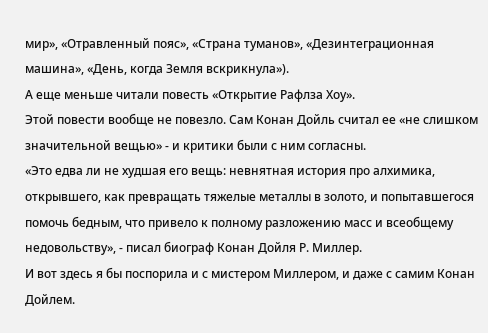мир», «Отравленный пояс», «Страна туманов», «Дезинтеграционная машина», «День, когда Земля вскрикнула»).
А еще меньше читали повесть «Открытие Рафлза Хоу».
Этой повести вообще не повезло. Сам Конан Дойль считал ее «не слишком значительной вещью» - и критики были с ним согласны.
«Это едва ли не худшая его вещь: невнятная история про алхимика, открывшего, как превращать тяжелые металлы в золото, и попытавшегося помочь бедным, что привело к полному разложению масс и всеобщему недовольству», - писал биограф Конан Дойля Р. Миллер.
И вот здесь я бы поспорила и с мистером Миллером, и даже с самим Конан Дойлем.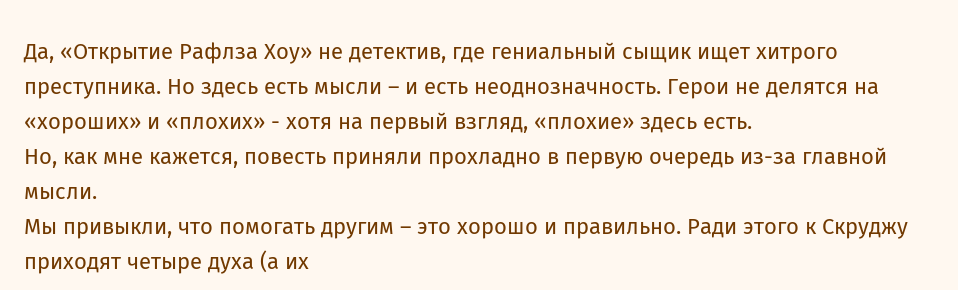Да, «Открытие Рафлза Хоу» не детектив, где гениальный сыщик ищет хитрого преступника. Но здесь есть мысли – и есть неоднозначность. Герои не делятся на «хороших» и «плохих» - хотя на первый взгляд, «плохие» здесь есть.
Но, как мне кажется, повесть приняли прохладно в первую очередь из-за главной мысли.
Мы привыкли, что помогать другим – это хорошо и правильно. Ради этого к Скруджу приходят четыре духа (а их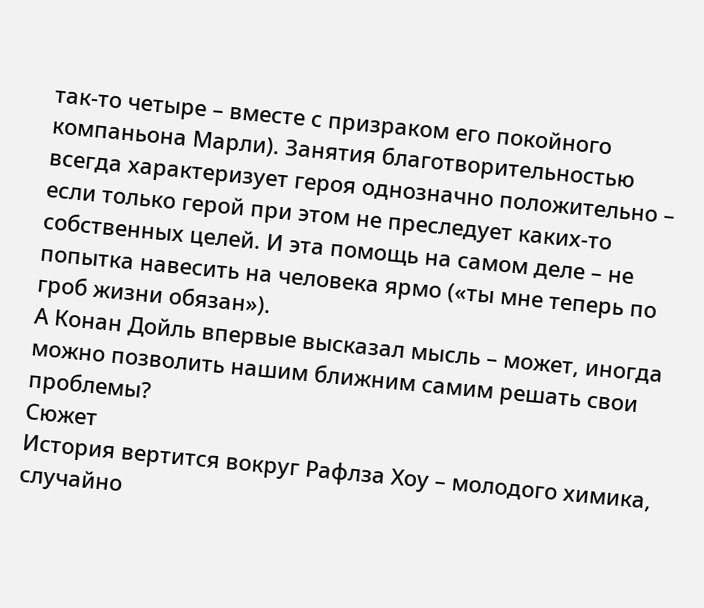так-то четыре – вместе с призраком его покойного компаньона Марли). Занятия благотворительностью всегда характеризует героя однозначно положительно – если только герой при этом не преследует каких-то собственных целей. И эта помощь на самом деле – не попытка навесить на человека ярмо («ты мне теперь по гроб жизни обязан»).
А Конан Дойль впервые высказал мысль – может, иногда можно позволить нашим ближним самим решать свои проблемы?
Сюжет
История вертится вокруг Рафлза Хоу – молодого химика, случайно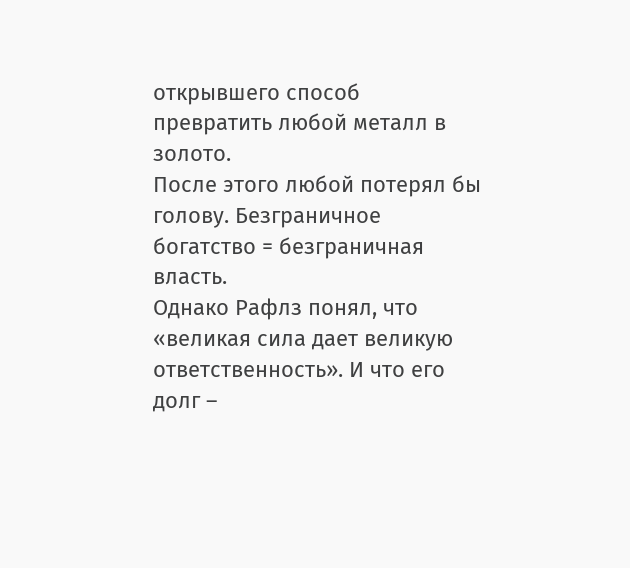открывшего способ превратить любой металл в золото.
После этого любой потерял бы голову. Безграничное богатство = безграничная власть.
Однако Рафлз понял, что «великая сила дает великую ответственность». И что его долг –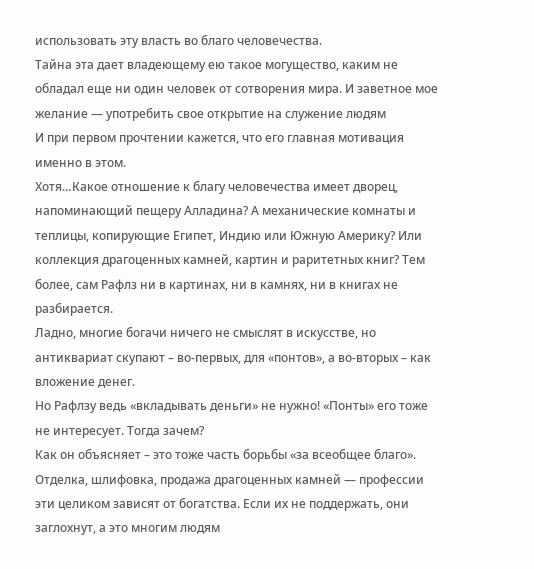использовать эту власть во благо человечества.
Тайна эта дает владеющему ею такое могущество, каким не обладал еще ни один человек от сотворения мира. И заветное мое желание — употребить свое открытие на служение людям
И при первом прочтении кажется, что его главная мотивация именно в этом.
Хотя…Какое отношение к благу человечества имеет дворец, напоминающий пещеру Алладина? А механические комнаты и теплицы, копирующие Египет, Индию или Южную Америку? Или коллекция драгоценных камней, картин и раритетных книг? Тем более, сам Рафлз ни в картинах, ни в камнях, ни в книгах не разбирается.
Ладно, многие богачи ничего не смыслят в искусстве, но антиквариат скупают – во-первых, для «понтов», а во-вторых – как вложение денег.
Но Рафлзу ведь «вкладывать деньги» не нужно! «Понты» его тоже не интересует. Тогда зачем?
Как он объясняет – это тоже часть борьбы «за всеобщее благо».
Отделка, шлифовка, продажа драгоценных камней — профессии эти целиком зависят от богатства. Если их не поддержать, они заглохнут, а это многим людям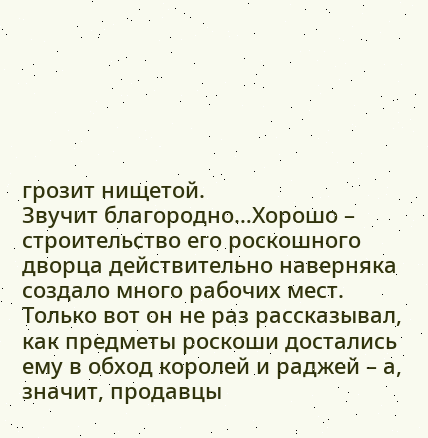грозит нищетой.
Звучит благородно…Хорошо – строительство его роскошного дворца действительно наверняка создало много рабочих мест. Только вот он не раз рассказывал, как предметы роскоши достались ему в обход королей и раджей – а, значит, продавцы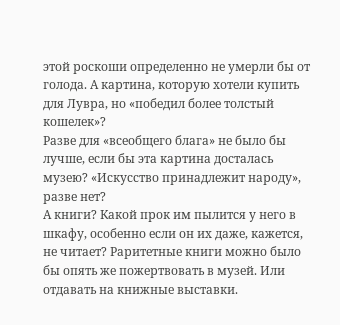этой роскоши определенно не умерли бы от голода. А картина, которую хотели купить для Лувра, но «победил более толстый кошелек»?
Разве для «всеобщего блага» не было бы лучше, если бы эта картина досталась музею? «Искусство принадлежит народу», разве нет?
А книги? Какой прок им пылится у него в шкафу, особенно если он их даже, кажется, не читает? Раритетные книги можно было бы опять же пожертвовать в музей. Или отдавать на книжные выставки.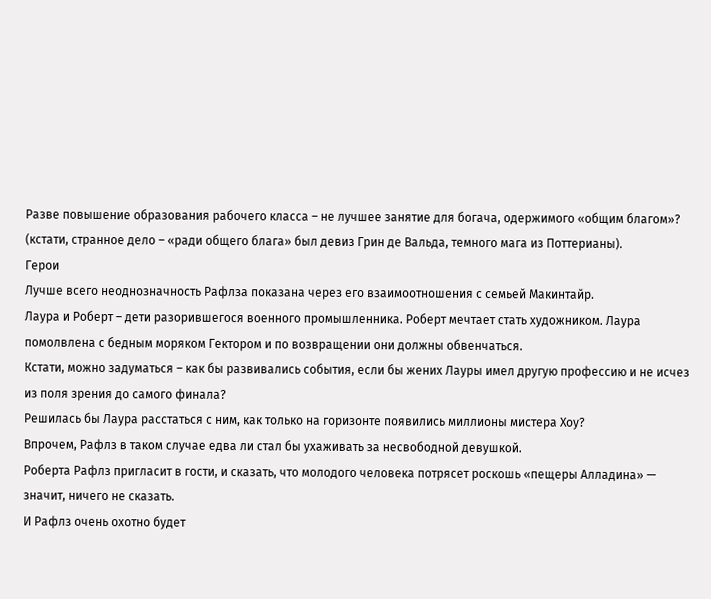Разве повышение образования рабочего класса – не лучшее занятие для богача, одержимого «общим благом»? (кстати, странное дело – «ради общего блага» был девиз Грин де Вальда, темного мага из Поттерианы).
Герои
Лучше всего неоднозначность Рафлза показана через его взаимоотношения с семьей Макинтайр.
Лаура и Роберт – дети разорившегося военного промышленника. Роберт мечтает стать художником. Лаура помолвлена с бедным моряком Гектором и по возвращении они должны обвенчаться.
Кстати, можно задуматься – как бы развивались события, если бы жених Лауры имел другую профессию и не исчез из поля зрения до самого финала?
Решилась бы Лаура расстаться с ним, как только на горизонте появились миллионы мистера Хоу?
Впрочем, Рафлз в таком случае едва ли стал бы ухаживать за несвободной девушкой.
Роберта Рафлз пригласит в гости, и сказать, что молодого человека потрясет роскошь «пещеры Алладина» — значит, ничего не сказать.
И Рафлз очень охотно будет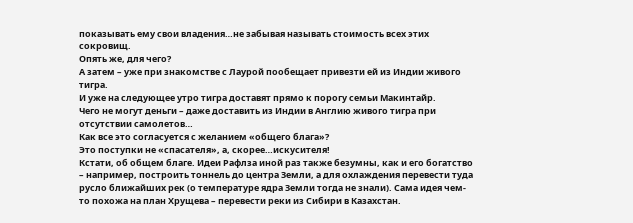показывать ему свои владения…не забывая называть стоимость всех этих сокровищ.
Опять же, для чего?
А затем – уже при знакомстве с Лаурой пообещает привезти ей из Индии живого тигра.
И уже на следующее утро тигра доставят прямо к порогу семьи Макинтайр.
Чего не могут деньги – даже доставить из Индии в Англию живого тигра при отсутствии самолетов…
Как все это согласуется с желанием «общего блага»?
Это поступки не «спасателя», а, скорее…искусителя!
Кстати, об общем благе. Идеи Рафлза иной раз также безумны, как и его богатство – например, построить тоннель до центра Земли, а для охлаждения перевести туда русло ближайших рек (о температуре ядра Земли тогда не знали). Сама идея чем-то похожа на план Хрущева – перевести реки из Сибири в Казахстан.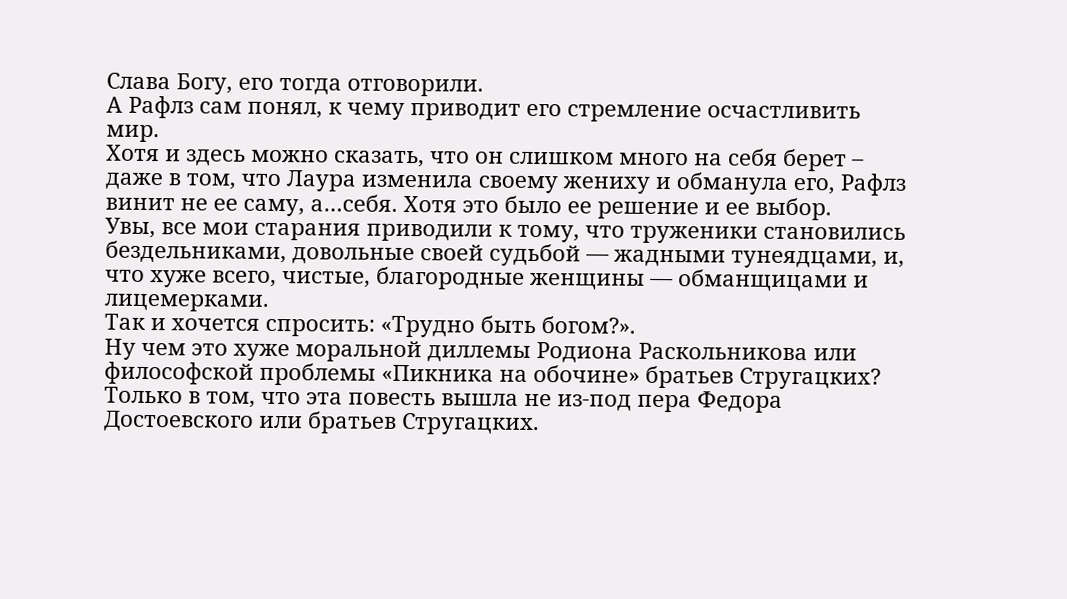Слава Богу, его тогда отговорили.
А Рафлз сам понял, к чему приводит его стремление осчастливить мир.
Хотя и здесь можно сказать, что он слишком много на себя берет – даже в том, что Лаура изменила своему жениху и обманула его, Рафлз винит не ее саму, а…себя. Хотя это было ее решение и ее выбор.
Увы, все мои старания приводили к тому, что труженики становились бездельниками, довольные своей судьбой — жадными тунеядцами, и, что хуже всего, чистые, благородные женщины — обманщицами и лицемерками.
Так и хочется спросить: «Трудно быть богом?».
Ну чем это хуже моральной диллемы Родиона Раскольникова или философской проблемы «Пикника на обочине» братьев Стругацких?
Только в том, что эта повесть вышла не из-под пера Федора Достоевского или братьев Стругацких.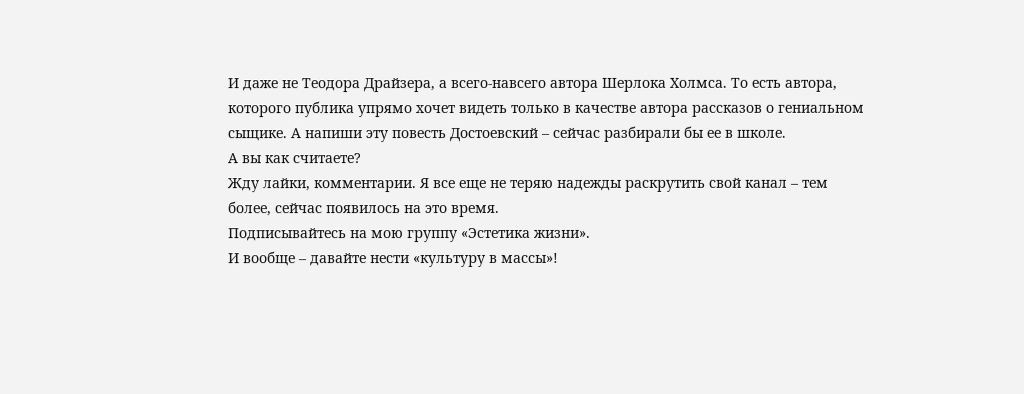И даже не Теодора Драйзера, а всего-навсего автора Шерлока Холмса. То есть автора, которого публика упрямо хочет видеть только в качестве автора рассказов о гениальном сыщике. А напиши эту повесть Достоевский – сейчас разбирали бы ее в школе.
А вы как считаете?
Жду лайки, комментарии. Я все еще не теряю надежды раскрутить свой канал – тем более, сейчас появилось на это время.
Подписывайтесь на мою группу «Эстетика жизни».
И вообще – давайте нести «культуру в массы»!